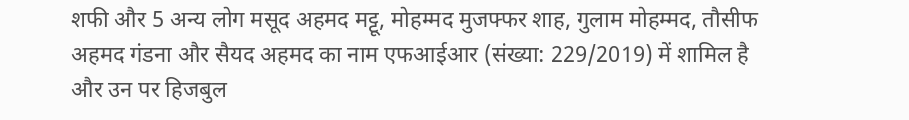शफी और 5 अन्य लोग मसूद अहमद मट्टू, मोहम्मद मुजफ्फर शाह, गुलाम मोहम्मद, तौसीफ अहमद गंडना और सैयद अहमद का नाम एफआईआर (संख्या: 229/2019) में शामिल है और उन पर हिजबुल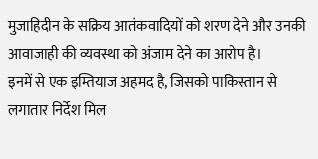मुजाहिदीन के सक्रिय आतंकवादियों को शरण देने और उनकी आवाजाही की व्यवस्था को अंजाम देने का आरोप है।
इनमें से एक इम्तियाज अहमद है, जिसको पाकिस्तान से लगातार निर्देश मिल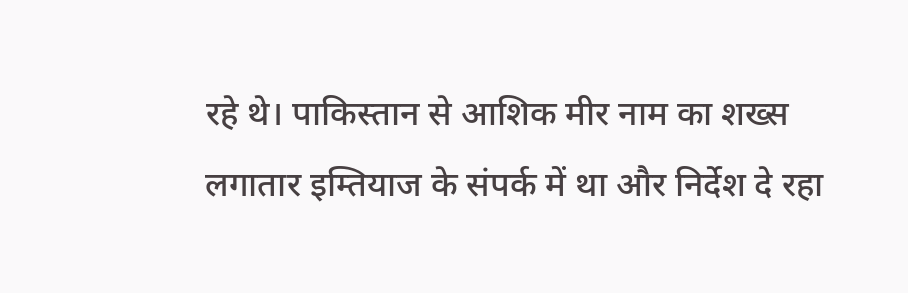रहे थे। पाकिस्तान से आशिक मीर नाम का शख्स लगातार इम्तियाज के संपर्क में था और निर्देश दे रहा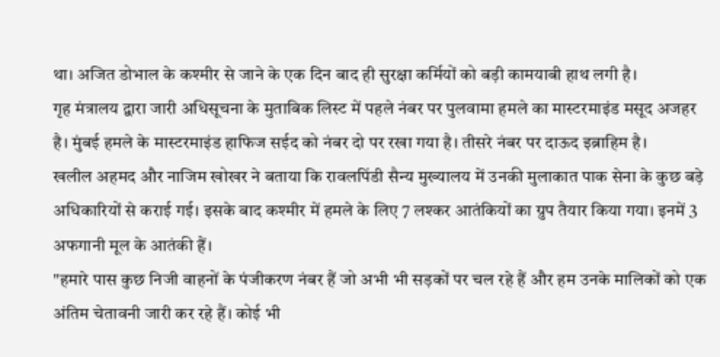था। अजित डोभाल के कश्मीर से जाने के एक दिन बाद ही सुरक्षा कर्मियों को बड़ी कामयाबी हाथ लगी है।
गृह मंत्रालय द्वारा जारी अधिसूचना के मुताबिक लिस्ट में पहले नंबर पर पुलवामा हमले का मास्टरमाइंड मसूद अजहर है। मुंबई हमले के मास्टरमाइंड हाफिज सईद को नंबर दो पर रखा गया है। तीसरे नंबर पर दाऊद इब्राहिम है।
खलील अहमद और नाजिम खोखर ने बताया कि रावलपिंडी सैन्य मुख्यालय में उनकी मुलाकात पाक सेना के कुछ बड़े अधिकारियों से कराई गई। इसके बाद कश्मीर में हमले के लिए 7 लश्कर आतंकियों का ग्रुप तैयार किया गया। इनमें 3 अफगानी मूल के आतंकी हैं।
"हमारे पास कुछ निजी वाहनों के पंजीकरण नंबर हैं जो अभी भी सड़कों पर चल रहे हैं और हम उनके मालिकों को एक अंतिम चेतावनी जारी कर रहे हैं। कोई भी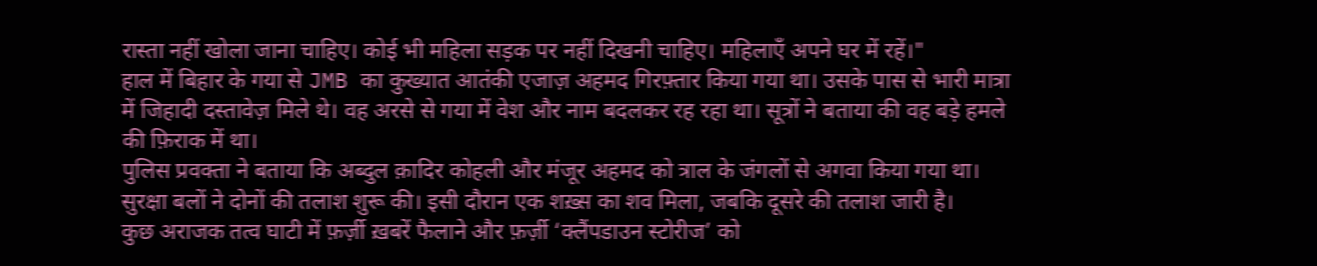रास्ता नहीं खोला जाना चाहिए। कोई भी महिला सड़क पर नहीं दिखनी चाहिए। महिलाएँ अपने घर में रहें।"
हाल में बिहार के गया से JMB का कुख्यात आतंकी एजाज़ अहमद गिरफ़्तार किया गया था। उसके पास से भारी मात्रा में जिहादी दस्तावेज़ मिले थे। वह अरसे से गया में वेश और नाम बदलकर रह रहा था। सूत्रों ने बताया की वह बड़े हमले की फ़िराक में था।
पुलिस प्रवक्ता ने बताया कि अब्दुल क़ादिर कोहली और मंजूर अहमद को त्राल के जंगलों से अगवा किया गया था। सुरक्षा बलों ने दोनों की तलाश शुरू की। इसी दौरान एक शख़्स का शव मिला, जबकि दूसरे की तलाश जारी है।
कुछ अराजक तत्व घाटी में फ़र्ज़ी ख़बरें फैलाने और फ़र्ज़ी ‘क्लैंपडाउन स्टोरीज’ को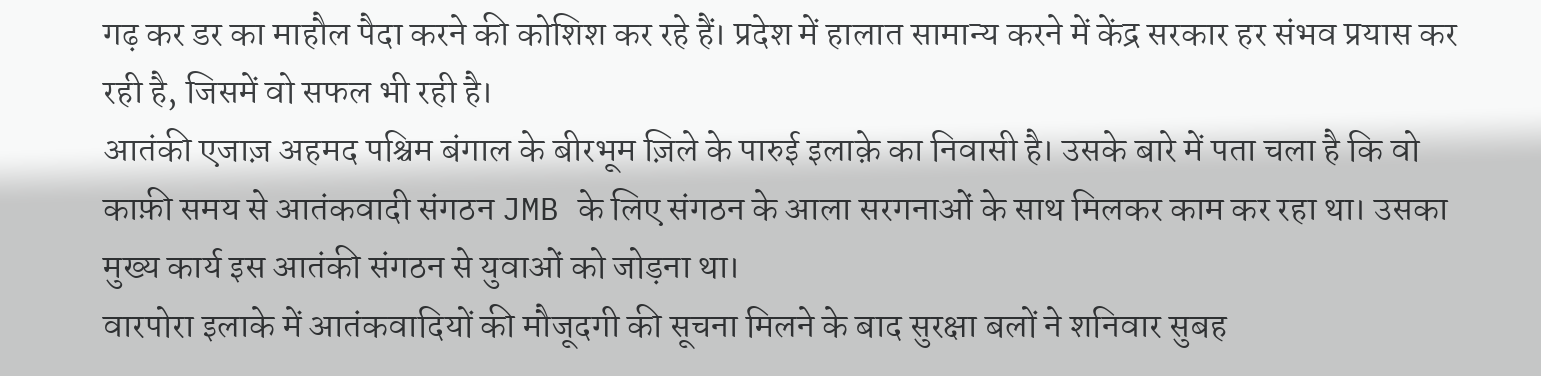गढ़ कर डर का माहौल पैदा करने की कोशिश कर रहे हैं। प्रदेश में हालात सामान्य करने में केंद्र सरकार हर संभव प्रयास कर रही है, जिसमें वो सफल भी रही है।
आतंकी एजाज़ अहमद पश्चिम बंगाल के बीरभूम ज़िले के पारुई इलाक़े का निवासी है। उसके बारे में पता चला है कि वो काफ़ी समय से आतंकवादी संगठन JMB के लिए संगठन के आला सरगनाओं के साथ मिलकर काम कर रहा था। उसका मुख्य कार्य इस आतंकी संगठन से युवाओं को जोड़ना था।
वारपोरा इलाके में आतंकवादियों की मौजूदगी की सूचना मिलने के बाद सुरक्षा बलों ने शनिवार सुबह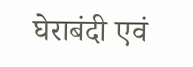घेराबंदी एवं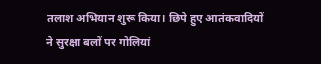तलाश अभियान शुरू किया। छिपे हुए आतंकवादियों ने सुरक्षा बलों पर गोलियां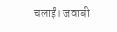चलाईं। जवाबी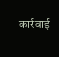कार्रवाई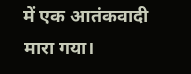में एक आतंकवादी मारा गया।